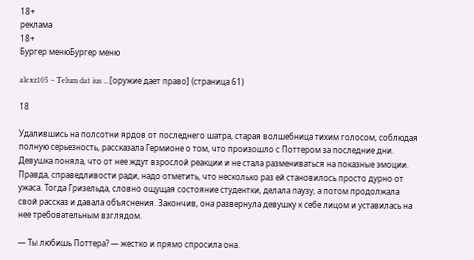18+
реклама
18+
Бургер менюБургер меню

alexz105 – Telum dat ius ...[оружие дает право] (страница 61)

18

Удалившись на полсотни ярдов от последнего шатра, старая волшебница тихим голосом, соблюдая полную серьезность, рассказала Гермионе о том, что произошло с Поттером за последние дни. Девушка поняла, что от нее ждут взрослой реакции и не стала размениваться на показные эмоции. Правда, справедливости ради, надо отметить, что несколько раз ей становилось просто дурно от ужаса. Тогда Гризельда, словно ощущая состояние студентки, делала паузу, а потом продолжала свой рассказ и давала объяснения. Закончив, она развернула девушку к себе лицом и уставилась на нее требовательным взглядом.

— Ты любишь Поттера? — жестко и прямо спросила она.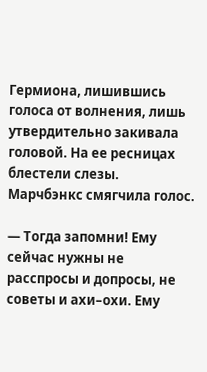Гермиона, лишившись голоса от волнения, лишь утвердительно закивала головой. На ее ресницах блестели слезы. Марчбэнкс смягчила голос.

— Тогда запомни! Ему сейчас нужны не расспросы и допросы, не советы и ахи–охи. Ему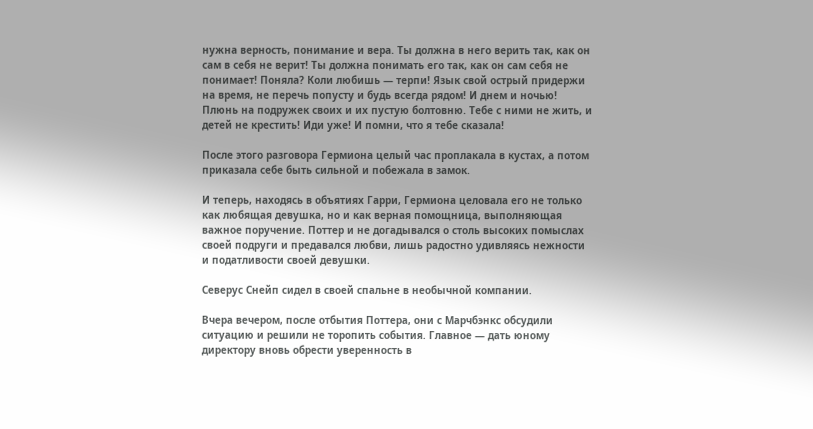нужна верность, понимание и вера. Ты должна в него верить так, как он сам в себя не верит! Ты должна понимать его так, как он сам себя не понимает! Поняла? Коли любишь — терпи! Язык свой острый придержи на время, не перечь попусту и будь всегда рядом! И днем и ночью! Плюнь на подружек своих и их пустую болтовню. Тебе с ними не жить, и детей не крестить! Иди уже! И помни, что я тебе сказала!

После этого разговора Гермиона целый час проплакала в кустах, а потом приказала себе быть сильной и побежала в замок.

И теперь, находясь в объятиях Гарри, Гермиона целовала его не только как любящая девушка, но и как верная помощница, выполняющая важное поручение. Поттер и не догадывался о столь высоких помыслах своей подруги и предавался любви, лишь радостно удивляясь нежности и податливости своей девушки.

Северус Снейп сидел в своей спальне в необычной компании.

Вчера вечером, после отбытия Поттера, они с Марчбэнкс обсудили ситуацию и решили не торопить события. Главное — дать юному директору вновь обрести уверенность в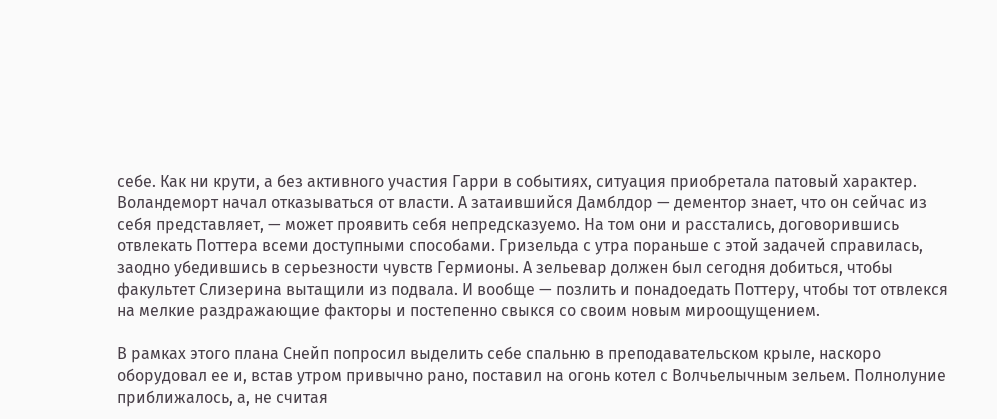себе. Как ни крути, а без активного участия Гарри в событиях, ситуация приобретала патовый характер. Воландеморт начал отказываться от власти. А затаившийся Дамблдор — дементор знает, что он сейчас из себя представляет, — может проявить себя непредсказуемо. На том они и расстались, договорившись отвлекать Поттера всеми доступными способами. Гризельда с утра пораньше с этой задачей справилась, заодно убедившись в серьезности чувств Гермионы. А зельевар должен был сегодня добиться, чтобы факультет Слизерина вытащили из подвала. И вообще — позлить и понадоедать Поттеру, чтобы тот отвлекся на мелкие раздражающие факторы и постепенно свыкся со своим новым мироощущением.

В рамках этого плана Снейп попросил выделить себе спальню в преподавательском крыле, наскоро оборудовал ее и, встав утром привычно рано, поставил на огонь котел с Волчьелычным зельем. Полнолуние приближалось, а, не считая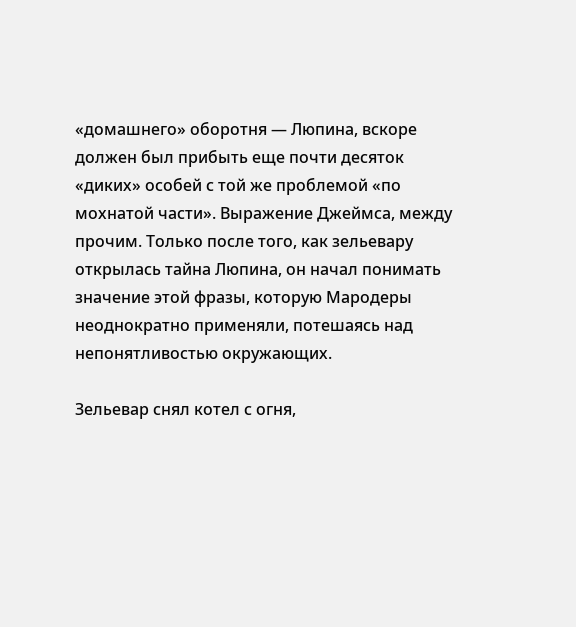«домашнего» оборотня — Люпина, вскоре должен был прибыть еще почти десяток «диких» особей с той же проблемой «по мохнатой части». Выражение Джеймса, между прочим. Только после того, как зельевару открылась тайна Люпина, он начал понимать значение этой фразы, которую Мародеры неоднократно применяли, потешаясь над непонятливостью окружающих.

Зельевар снял котел с огня,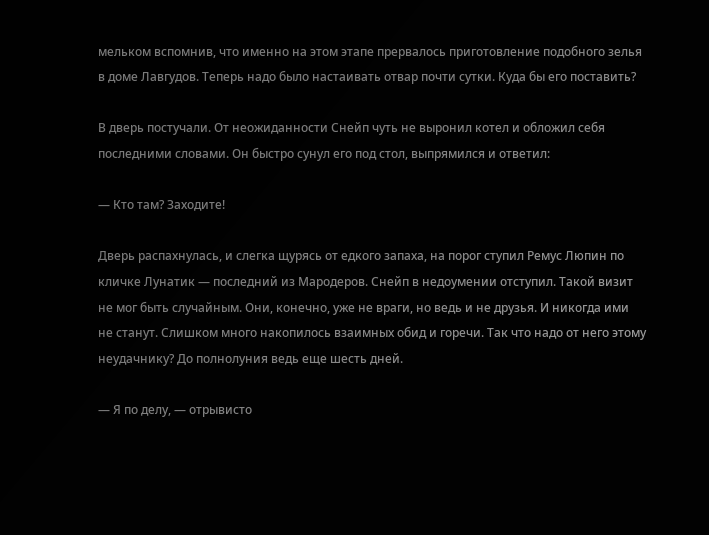мельком вспомнив, что именно на этом этапе прервалось приготовление подобного зелья в доме Лавгудов. Теперь надо было настаивать отвар почти сутки. Куда бы его поставить?

В дверь постучали. От неожиданности Снейп чуть не выронил котел и обложил себя последними словами. Он быстро сунул его под стол, выпрямился и ответил:

— Кто там? Заходите!

Дверь распахнулась, и слегка щурясь от едкого запаха, на порог ступил Ремус Люпин по кличке Лунатик — последний из Мародеров. Снейп в недоумении отступил. Такой визит не мог быть случайным. Они, конечно, уже не враги, но ведь и не друзья. И никогда ими не станут. Слишком много накопилось взаимных обид и горечи. Так что надо от него этому неудачнику? До полнолуния ведь еще шесть дней.

— Я по делу, — отрывисто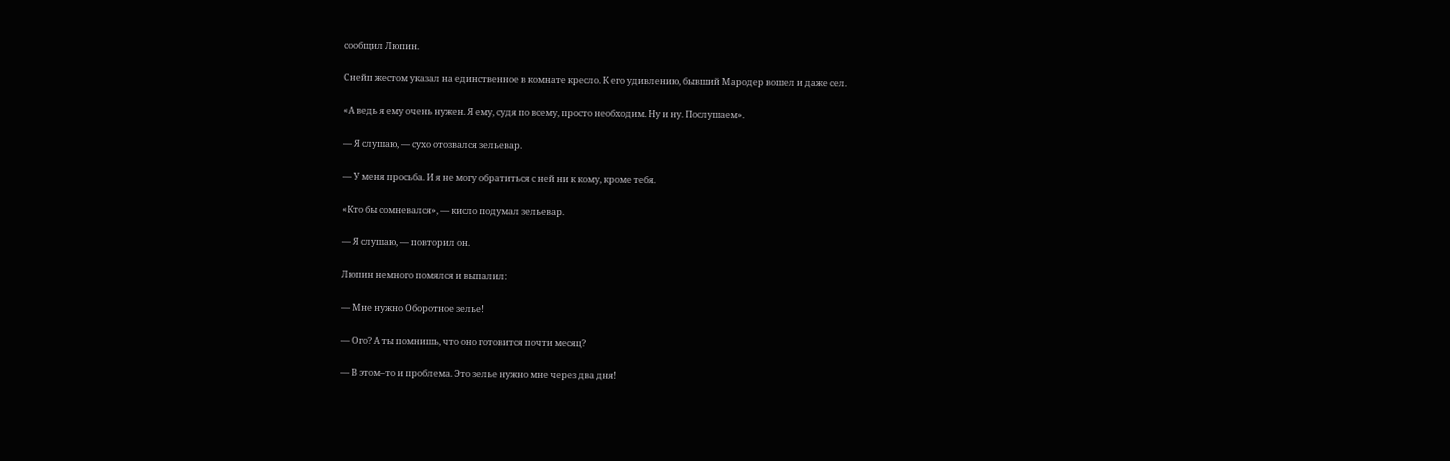сообщил Люпин.

Снейп жестом указал на единственное в комнате кресло. К его удивлению, бывший Мародер вошел и даже сел.

«А ведь я ему очень нужен. Я ему, судя по всему, просто необходим. Ну и ну. Послушаем».

— Я слушаю, — сухо отозвался зельевар.

— У меня просьба. И я не могу обратиться с ней ни к кому, кроме тебя.

«Кто бы сомневался», — кисло подумал зельевар.

— Я слушаю, — повторил он.

Люпин немного помялся и выпалил:

— Мне нужно Оборотное зелье!

— Ого? А ты помнишь, что оно готовится почти месяц?

— В этом–то и проблема. Это зелье нужно мне через два дня!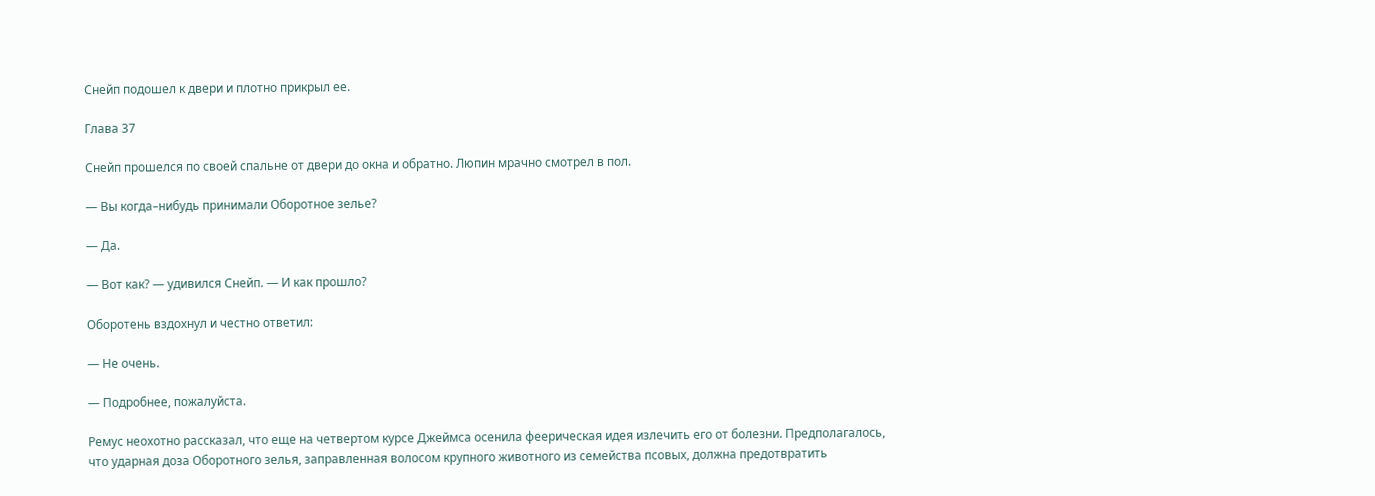Снейп подошел к двери и плотно прикрыл ее.

Глава 37

Снейп прошелся по своей спальне от двери до окна и обратно. Люпин мрачно смотрел в пол.

— Вы когда–нибудь принимали Оборотное зелье?

— Да.

— Вот как? — удивился Снейп. — И как прошло?

Оборотень вздохнул и честно ответил:

— Не очень.

— Подробнее, пожалуйста.

Ремус неохотно рассказал, что еще на четвертом курсе Джеймса осенила феерическая идея излечить его от болезни. Предполагалось, что ударная доза Оборотного зелья, заправленная волосом крупного животного из семейства псовых, должна предотвратить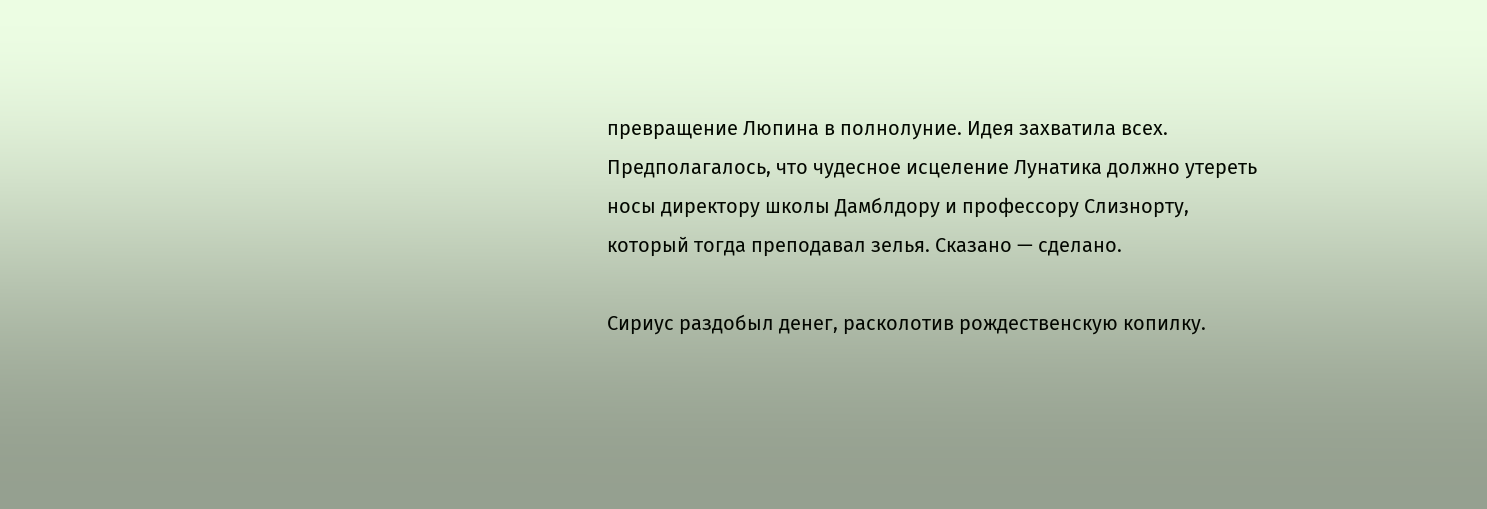превращение Люпина в полнолуние. Идея захватила всех. Предполагалось, что чудесное исцеление Лунатика должно утереть носы директору школы Дамблдору и профессору Слизнорту, который тогда преподавал зелья. Сказано — сделано.

Сириус раздобыл денег, расколотив рождественскую копилку.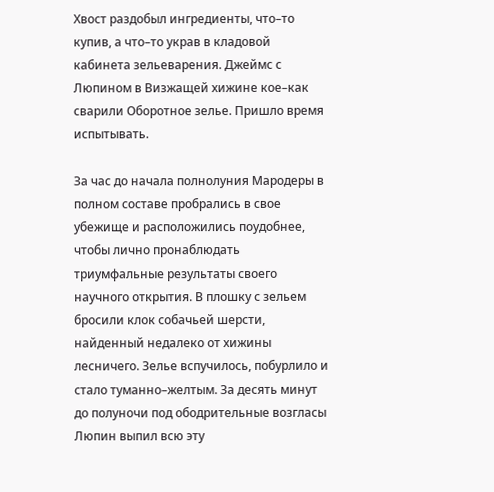Хвост раздобыл ингредиенты, что–то купив, а что–то украв в кладовой кабинета зельеварения. Джеймс с Люпином в Визжащей хижине кое–как сварили Оборотное зелье. Пришло время испытывать.

За час до начала полнолуния Мародеры в полном составе пробрались в свое убежище и расположились поудобнее, чтобы лично пронаблюдать триумфальные результаты своего научного открытия. В плошку с зельем бросили клок собачьей шерсти, найденный недалеко от хижины лесничего. Зелье вспучилось, побурлило и стало туманно–желтым. За десять минут до полуночи под ободрительные возгласы Люпин выпил всю эту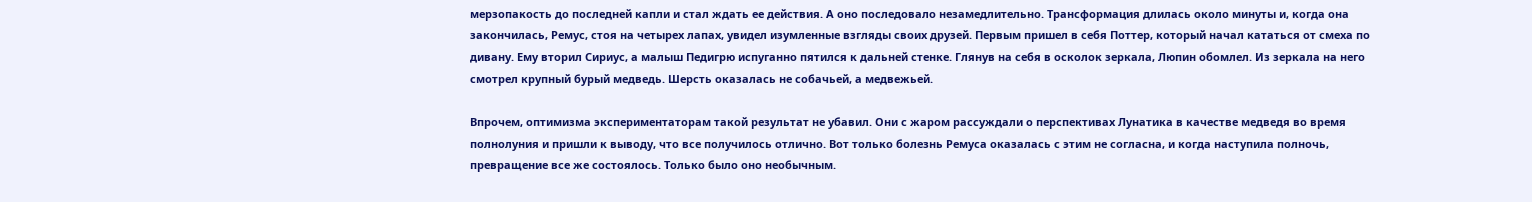мерзопакость до последней капли и стал ждать ее действия. А оно последовало незамедлительно. Трансформация длилась около минуты и, когда она закончилась, Ремус, стоя на четырех лапах, увидел изумленные взгляды своих друзей. Первым пришел в себя Поттер, который начал кататься от смеха по дивану. Ему вторил Сириус, а малыш Педигрю испуганно пятился к дальней стенке. Глянув на себя в осколок зеркала, Люпин обомлел. Из зеркала на него смотрел крупный бурый медведь. Шерсть оказалась не собачьей, а медвежьей.

Впрочем, оптимизма экспериментаторам такой результат не убавил. Они с жаром рассуждали о перспективах Лунатика в качестве медведя во время полнолуния и пришли к выводу, что все получилось отлично. Вот только болезнь Ремуса оказалась с этим не согласна, и когда наступила полночь, превращение все же состоялось. Только было оно необычным.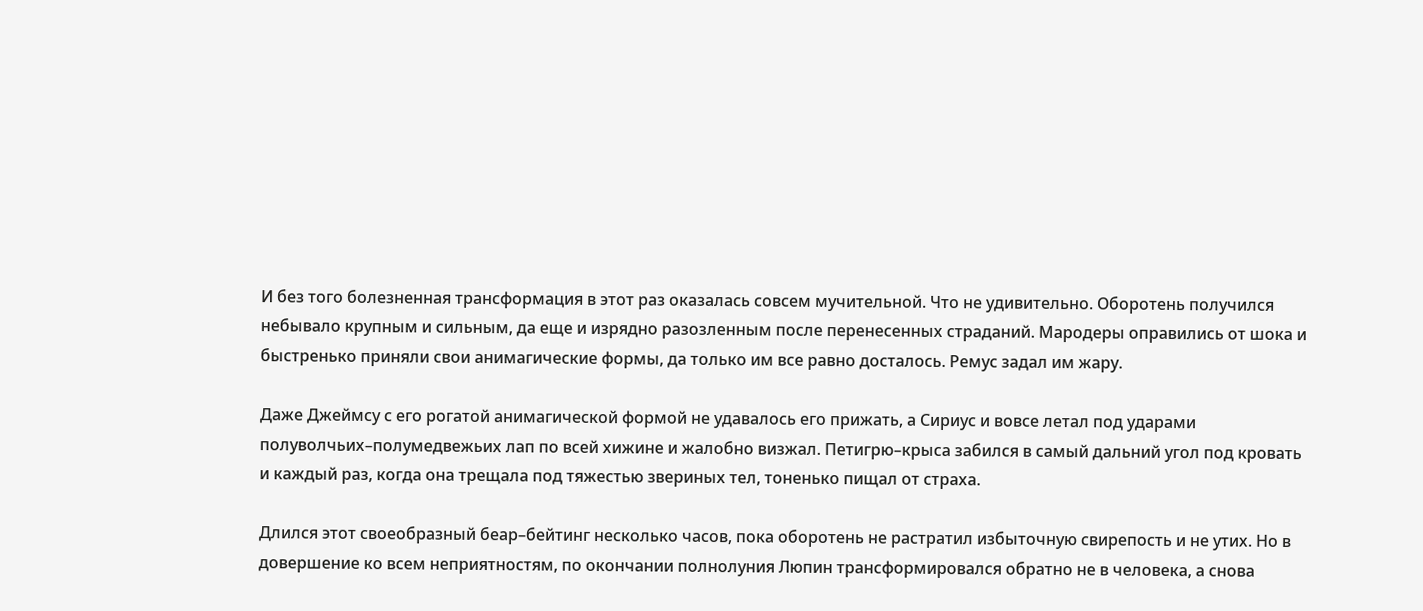И без того болезненная трансформация в этот раз оказалась совсем мучительной. Что не удивительно. Оборотень получился небывало крупным и сильным, да еще и изрядно разозленным после перенесенных страданий. Мародеры оправились от шока и быстренько приняли свои анимагические формы, да только им все равно досталось. Ремус задал им жару.

Даже Джеймсу с его рогатой анимагической формой не удавалось его прижать, а Сириус и вовсе летал под ударами полуволчьих–полумедвежьих лап по всей хижине и жалобно визжал. Петигрю–крыса забился в самый дальний угол под кровать и каждый раз, когда она трещала под тяжестью звериных тел, тоненько пищал от страха.

Длился этот своеобразный беар–бейтинг несколько часов, пока оборотень не растратил избыточную свирепость и не утих. Но в довершение ко всем неприятностям, по окончании полнолуния Люпин трансформировался обратно не в человека, а снова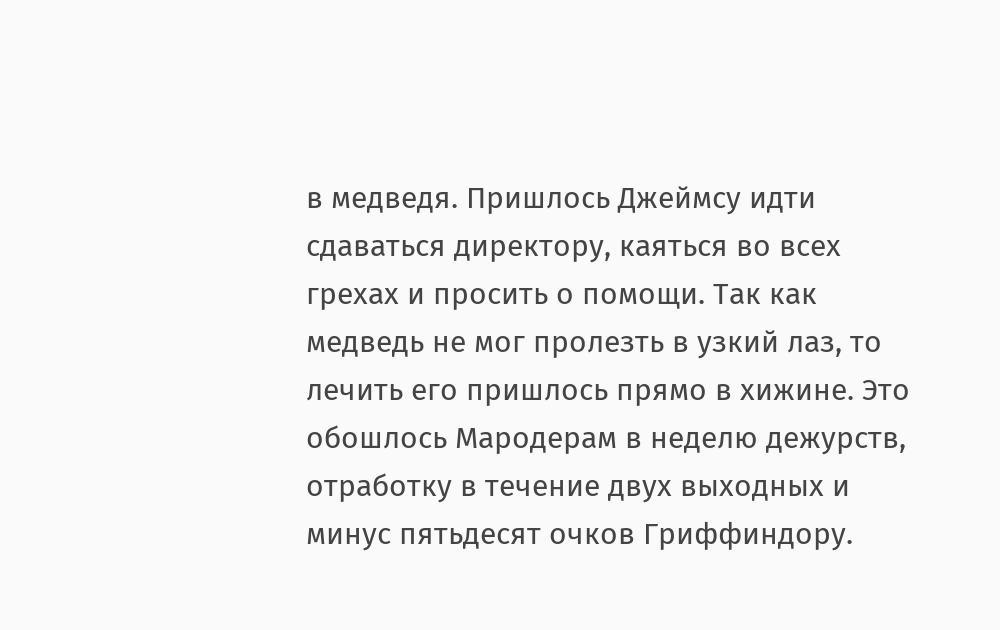в медведя. Пришлось Джеймсу идти сдаваться директору, каяться во всех грехах и просить о помощи. Так как медведь не мог пролезть в узкий лаз, то лечить его пришлось прямо в хижине. Это обошлось Мародерам в неделю дежурств, отработку в течение двух выходных и минус пятьдесят очков Гриффиндору.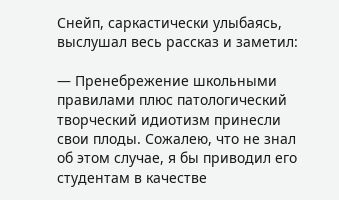Снейп, саркастически улыбаясь, выслушал весь рассказ и заметил:

— Пренебрежение школьными правилами плюс патологический творческий идиотизм принесли свои плоды. Сожалею, что не знал об этом случае, я бы приводил его студентам в качестве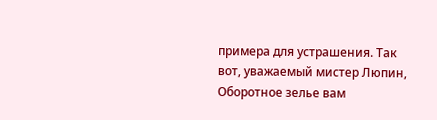примера для устрашения. Так вот, уважаемый мистер Люпин, Оборотное зелье вам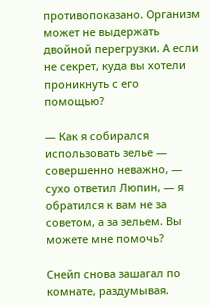противопоказано. Организм может не выдержать двойной перегрузки. А если не секрет, куда вы хотели проникнуть с его помощью?

— Как я собирался использовать зелье — совершенно неважно, — сухо ответил Люпин, — я обратился к вам не за советом, а за зельем. Вы можете мне помочь?

Снейп снова зашагал по комнате, раздумывая.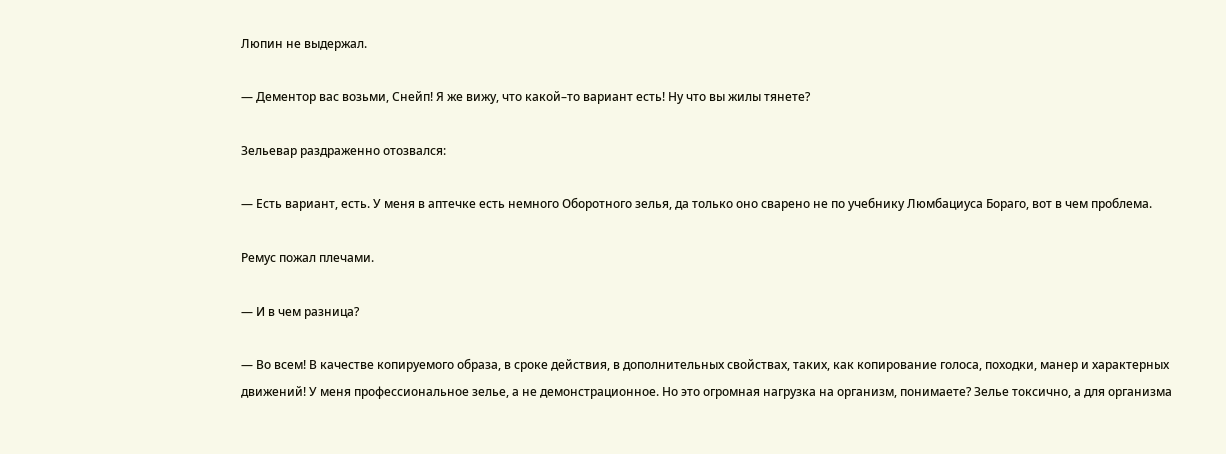Люпин не выдержал.

— Дементор вас возьми, Снейп! Я же вижу, что какой–то вариант есть! Ну что вы жилы тянете?

Зельевар раздраженно отозвался:

— Есть вариант, есть. У меня в аптечке есть немного Оборотного зелья, да только оно сварено не по учебнику Люмбациуса Бораго, вот в чем проблема.

Ремус пожал плечами.

— И в чем разница?

— Во всем! В качестве копируемого образа, в сроке действия, в дополнительных свойствах, таких, как копирование голоса, походки, манер и характерных движений! У меня профессиональное зелье, а не демонстрационное. Но это огромная нагрузка на организм, понимаете? Зелье токсично, а для организма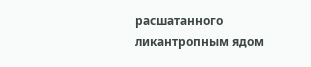расшатанного ликантропным ядом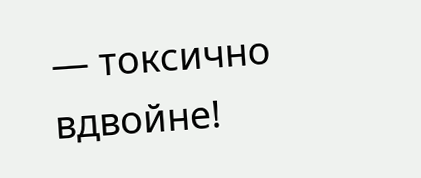— токсично вдвойне!